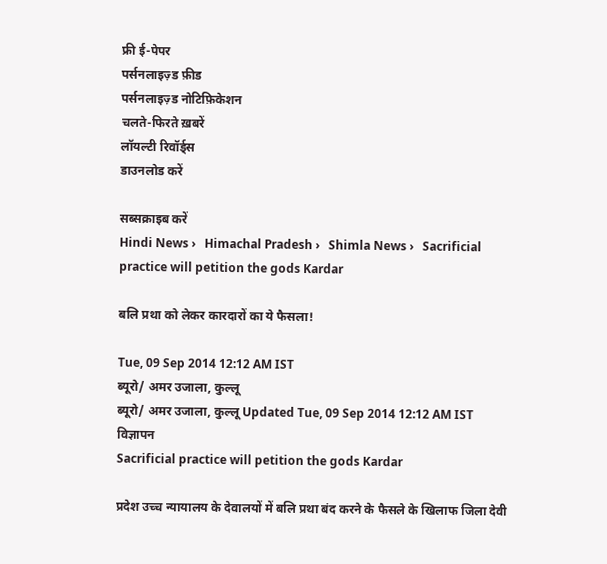फ्री ई-पेपर
पर्सनलाइज़्ड फ़ीड
पर्सनलाइज़्ड नोटिफ़िकेशन
चलते-फिरते ख़बरें
लॉयल्टी रिवॉर्ड्स
डाउनलोड करें

सब्सक्राइब करें
Hindi News ›   Himachal Pradesh ›   Shimla News ›   Sacrificial practice will petition the gods Kardar

बलि प्रथा को लेकर कारदारों का ये फैसला!

Tue, 09 Sep 2014 12:12 AM IST
ब्यूरो/ अमर उजाला, कुल्लू
ब्यूरो/ अमर उजाला, कुल्लू Updated Tue, 09 Sep 2014 12:12 AM IST
विज्ञापन
Sacrificial practice will petition the gods Kardar

प्रदेश उच्च न्यायालय के देवालयों में बलि प्रथा बंद करने के फैसले के खिलाफ जिला देवी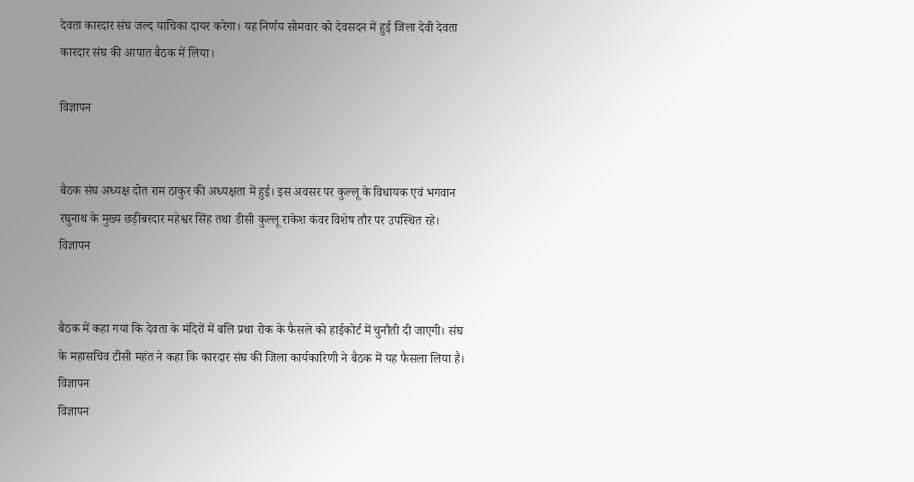देवता कारदार संघ जल्द याचिका दायर करेगा। यह निर्णय सोमवार को देवसदन में हुई जिला देवी देवता कारदार संघ की आपात बैठक में लिया।

विज्ञापन


बैठक संघ अध्यक्ष दोत राम ठाकुर की अध्यक्षता में हुई। इस अवसर पर कुल्लू के विधायक एवं भगवान रघुनाथ के मुख्य छड़ीबरदार महेश्वर सिंह तथा डीसी कुल्लू राकेश कंवर विशेष तौर पर उपस्थित रहे।
विज्ञापन


बैठक में कहा गया कि देवता के मंदिरों में बलि प्रथा रोक के फैसले को हाईकोर्ट में चुनौती दी जाएगी। संघ के महासचिव टीसी महंत ने कहा कि कारदार संघ की जिला कार्यकारिणी ने बैठक में यह फैसला लिया है।
विज्ञापन
विज्ञापन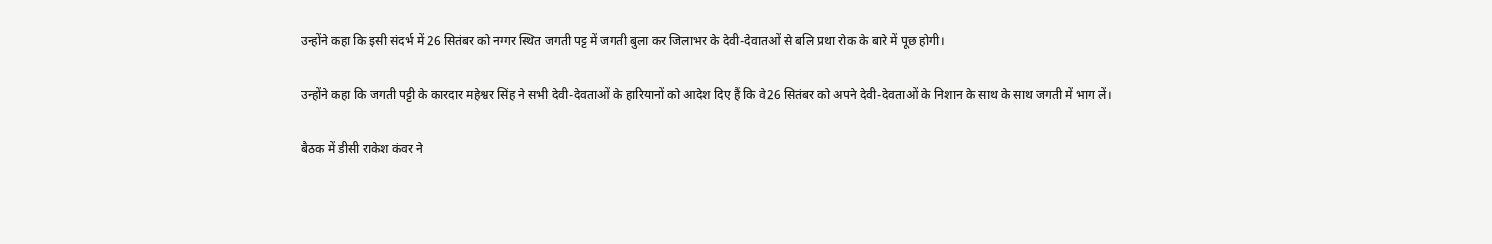उन्होंने कहा कि इसी संदर्भ में 26 सितंबर को नग्गर स्थित जगती पट्ट में जगती बुला कर जिलाभर के देवी-देवातओं से बलि प्रथा रोक के बारे में पूछ होगी।

उन्होंने कहा कि जगती पट्टी के कारदार महेश्वर सिंह ने सभी देवी-देवताओं के हारियानों को आदेश दिए हैं कि वे26 सितंबर को अपने देवी-देवताओं के निशान के साथ के साथ जगती में भाग लें।

बैठक में डीसी राकेश कंवर ने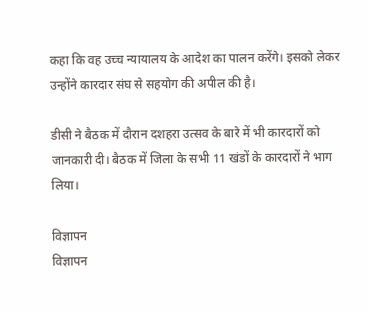कहा कि वह उच्च न्यायालय के आदेश का पालन करेंगे। इसको लेकर उन्होंने कारदार संघ से सहयोग की अपील की है।

डीसी ने बैठक में दौरान दशहरा उत्सव के बारे में भी कारदारों को जानकारी दी। बैठक में जिला के सभी 11 खंडों के कारदारों ने भाग लिया।

विज्ञापन
विज्ञापन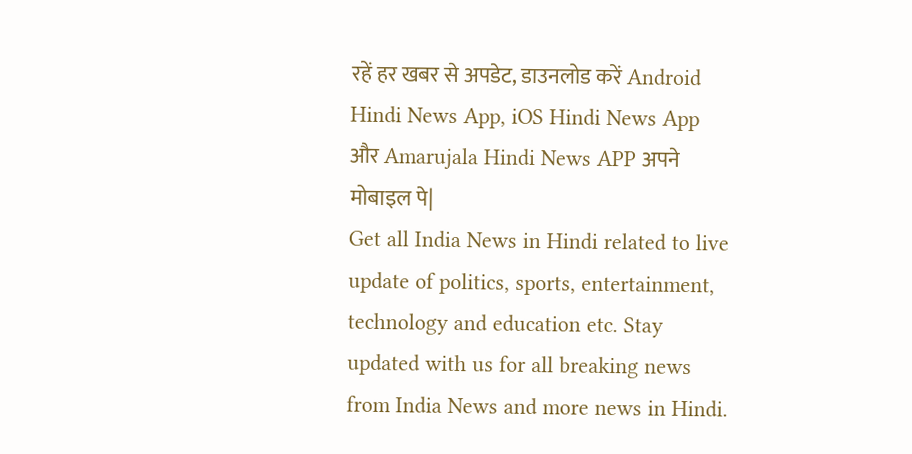रहें हर खबर से अपडेट, डाउनलोड करें Android Hindi News App, iOS Hindi News App और Amarujala Hindi News APP अपने मोबाइल पे|
Get all India News in Hindi related to live update of politics, sports, entertainment, technology and education etc. Stay updated with us for all breaking news from India News and more news in Hindi.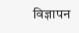विज्ञापन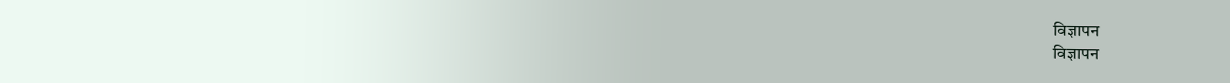विज्ञापन
विज्ञापन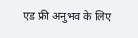एड फ्री अनुभव के लिए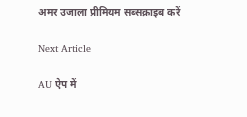अमर उजाला प्रीमियम सब्सक्राइब करें

Next Article

AU ऐप में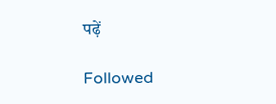पढ़ें

Followed